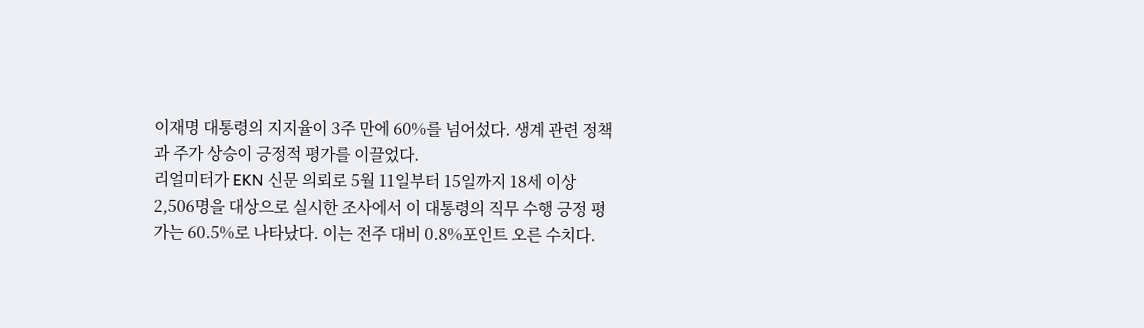이재명 대통령의 지지율이 3주 만에 60%를 넘어섰다. 생계 관련 정책과 주가 상승이 긍정적 평가를 이끌었다.
리얼미터가 EKN 신문 의뢰로 5월 11일부터 15일까지 18세 이상 2,506명을 대상으로 실시한 조사에서 이 대통령의 직무 수행 긍정 평가는 60.5%로 나타났다. 이는 전주 대비 0.8%포인트 오른 수치다.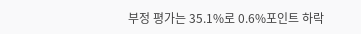부정 평가는 35.1%로 0.6%포인트 하락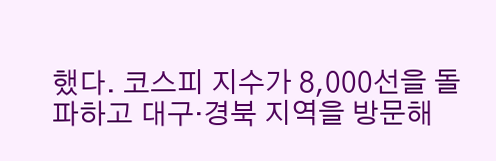했다. 코스피 지수가 8,000선을 돌파하고 대구·경북 지역을 방문해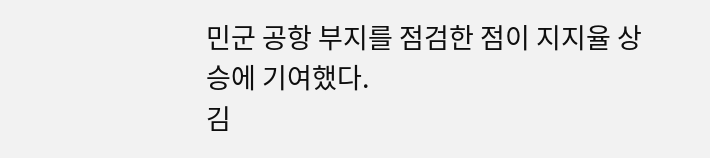민군 공항 부지를 점검한 점이 지지율 상승에 기여했다.
김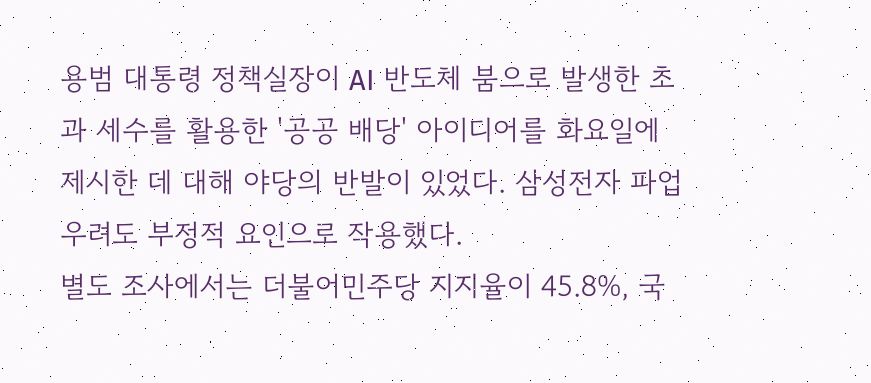용범 대통령 정책실장이 AI 반도체 붐으로 발생한 초과 세수를 활용한 '공공 배당' 아이디어를 화요일에 제시한 데 대해 야당의 반발이 있었다. 삼성전자 파업 우려도 부정적 요인으로 작용했다.
별도 조사에서는 더불어민주당 지지율이 45.8%, 국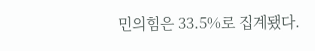민의힘은 33.5%로 집계됐다.